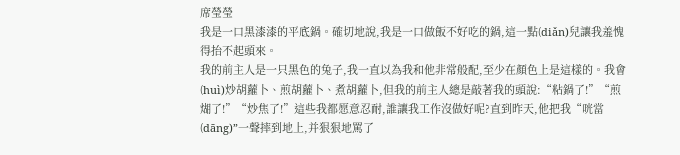席瑩瑩
我是一口黑漆漆的平底鍋。確切地說,我是一口做飯不好吃的鍋,這一點(diǎn)兒讓我羞愧得抬不起頭來。
我的前主人是一只黑色的兔子,我一直以為我和他非常般配,至少在顏色上是這樣的。我會(huì)炒胡蘿卜、煎胡蘿卜、煮胡蘿卜,但我的前主人總是敲著我的頭說:“粘鍋了!”“煎煳了!”“炒焦了!”這些我都愿意忍耐,誰讓我工作沒做好呢?直到昨天,他把我“咣當(dāng)”一聲摔到地上,并狠狠地罵了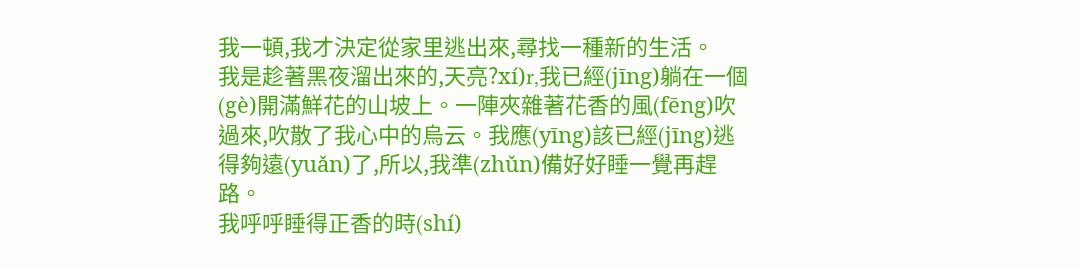我一頓,我才決定從家里逃出來,尋找一種新的生活。
我是趁著黑夜溜出來的,天亮?xí)r,我已經(jīng)躺在一個(gè)開滿鮮花的山坡上。一陣夾雜著花香的風(fēng)吹過來,吹散了我心中的烏云。我應(yīng)該已經(jīng)逃得夠遠(yuǎn)了,所以,我準(zhǔn)備好好睡一覺再趕路。
我呼呼睡得正香的時(shí)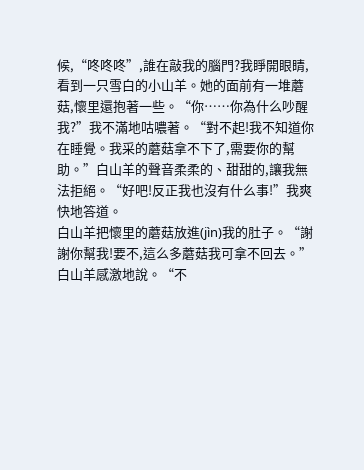候,“咚咚咚”,誰在敲我的腦門?我睜開眼睛,看到一只雪白的小山羊。她的面前有一堆蘑菇,懷里還抱著一些。“你……你為什么吵醒我?”我不滿地咕噥著。“對不起!我不知道你在睡覺。我采的蘑菇拿不下了,需要你的幫助。”白山羊的聲音柔柔的、甜甜的,讓我無法拒絕。“好吧!反正我也沒有什么事!”我爽快地答道。
白山羊把懷里的蘑菇放進(jìn)我的肚子。“謝謝你幫我!要不,這么多蘑菇我可拿不回去。”白山羊感激地說。“不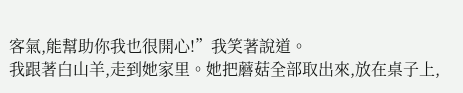客氣,能幫助你我也很開心!”我笑著說道。
我跟著白山羊,走到她家里。她把蘑菇全部取出來,放在桌子上,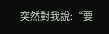突然對我說:“要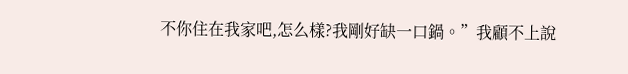不你住在我家吧,怎么樣?我剛好缺一口鍋。”我顧不上說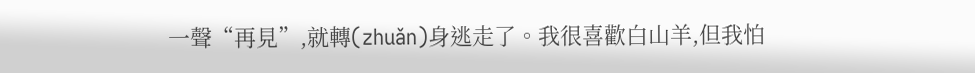一聲“再見”,就轉(zhuǎn)身逃走了。我很喜歡白山羊,但我怕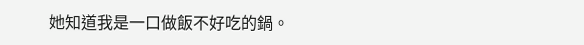她知道我是一口做飯不好吃的鍋。